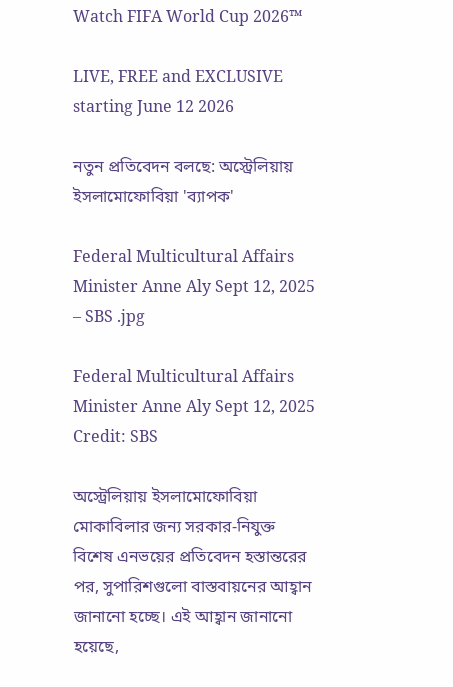Watch FIFA World Cup 2026™

LIVE, FREE and EXCLUSIVE starting June 12 2026

নতুন প্রতিবেদন বলছে: অস্ট্রেলিয়ায় ইসলামোফোবিয়া 'ব্যাপক'

Federal Multicultural Affairs Minister Anne Aly Sept 12, 2025 – SBS .jpg

Federal Multicultural Affairs Minister Anne Aly Sept 12, 2025 Credit: SBS

অস্ট্রেলিয়ায় ইসলামোফোবিয়া মোকাবিলার জন্য সরকার-নিযুক্ত বিশেষ এনভয়ের প্রতিবেদন হস্তান্তরের পর, সুপারিশগুলো বাস্তবায়নের আহ্বান জানানো হচ্ছে। এই আহ্বান জানানো হয়েছে,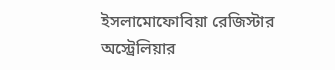ইসলামোফোবিয়া রেজিস্টার অস্ট্রেলিয়ার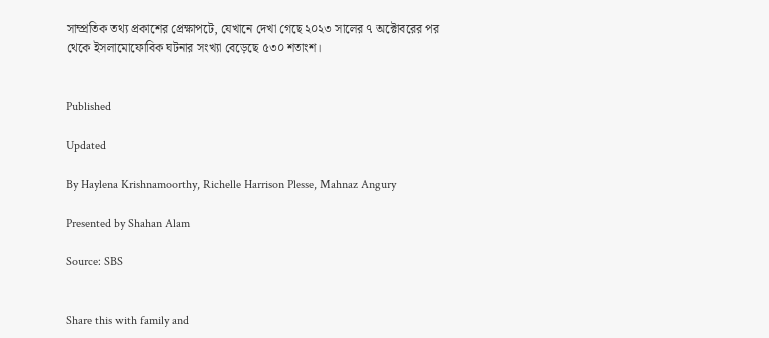সাম্প্রতিক তথ্য প্রকাশের প্রেক্ষাপটে, যেখানে দেখা গেছে ২০২৩ সালের ৭ অক্টোবরের পর থেকে ইসলামোফোবিক ঘটনার সংখ্যা বেড়েছে ৫৩০ শতাংশ।


Published

Updated

By Haylena Krishnamoorthy, Richelle Harrison Plesse, Mahnaz Angury

Presented by Shahan Alam

Source: SBS


Share this with family and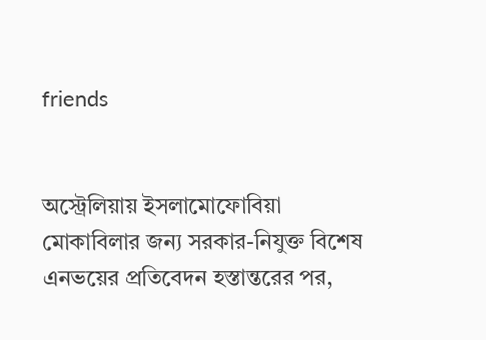friends


অস্ট্রেলিয়ায় ইসলামোফোবিয়া মোকাবিলার জন্য সরকার-নিযুক্ত বিশেষ এনভয়ের প্রতিবেদন হস্তান্তরের পর,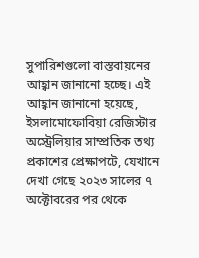সুপারিশগুলো বাস্তবায়নের আহ্বান জানানো হচ্ছে। এই আহ্বান জানানো হয়েছে, ইসলামোফোবিয়া রেজিস্টার অস্ট্রেলিয়ার সাম্প্রতিক তথ্য প্রকাশের প্রেক্ষাপটে, যেখানে দেখা গেছে ২০২৩ সালের ৭ অক্টোবরের পর থেকে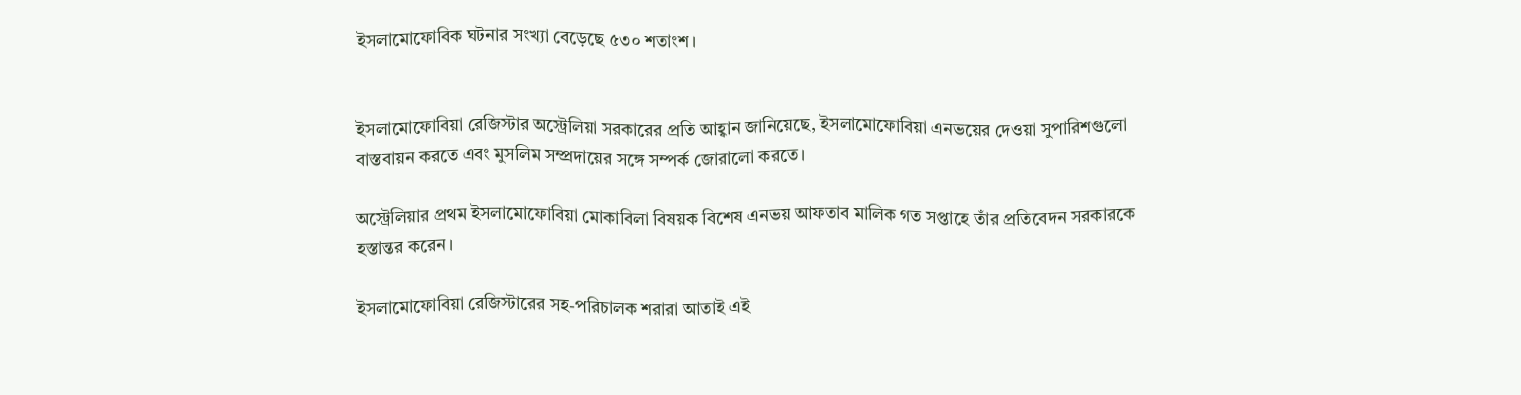ইসলামোফোবিক ঘটনার সংখ্যা বেড়েছে ৫৩০ শতাংশ।


ইসলামোফোবিয়া রেজিস্টার অস্ট্রেলিয়া সরকারের প্রতি আহ্বান জানিয়েছে, ইসলামোফোবিয়া এনভয়ের দেওয়া সুপারিশগুলো বাস্তবায়ন করতে এবং মুসলিম সম্প্রদায়ের সঙ্গে সম্পর্ক জোরালো করতে।

অস্ট্রেলিয়ার প্রথম ইসলামোফোবিয়া মোকাবিলা বিষয়ক বিশেষ এনভয় আফতাব মালিক গত সপ্তাহে তাঁর প্রতিবেদন সরকারকে হস্তান্তর করেন।

ইসলামোফোবিয়া রেজিস্টারের সহ-পরিচালক শরারা আতাই এই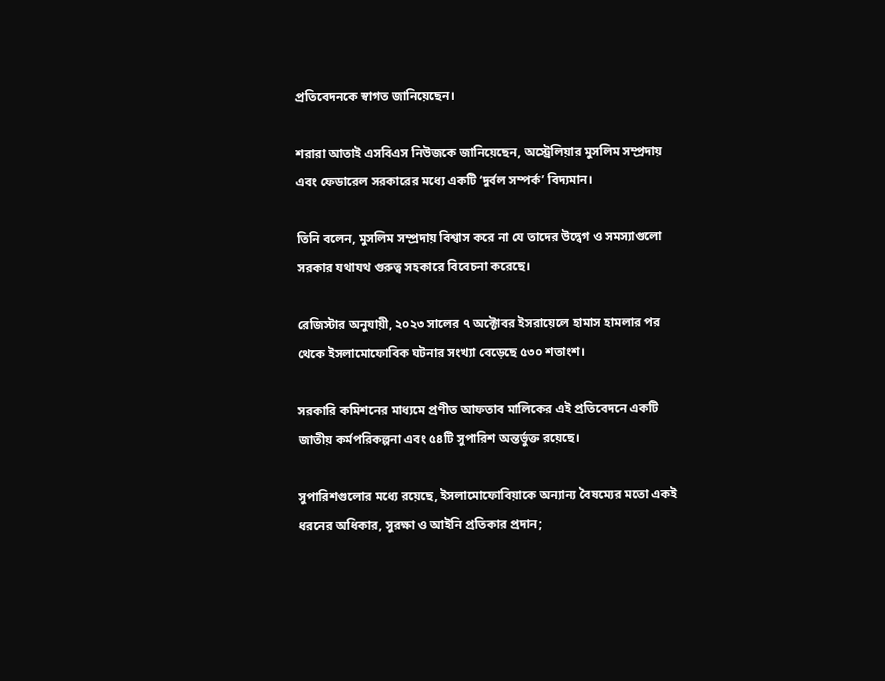প্রতিবেদনকে স্বাগত জানিয়েছেন।

শরারা আতাই এসবিএস নিউজকে জানিয়েছেন, অস্ট্রেলিয়ার মুসলিম সম্প্রদায় এবং ফেডারেল সরকারের মধ্যে একটি ‘দুর্বল সম্পর্ক’ বিদ্যমান।

তিনি বলেন, মুসলিম সম্প্রদায় বিশ্বাস করে না যে তাদের উদ্বেগ ও সমস্যাগুলো সরকার যথাযথ গুরুত্ব সহকারে বিবেচনা করেছে।

রেজিস্টার অনুযায়ী, ২০২৩ সালের ৭ অক্টোবর ইসরায়েলে হামাস হামলার পর থেকে ইসলামোফোবিক ঘটনার সংখ্যা বেড়েছে ৫৩০ শতাংশ।

সরকারি কমিশনের মাধ্যমে প্রণীত আফতাব মালিকের এই প্রতিবেদনে একটি জাতীয় কর্মপরিকল্পনা এবং ৫৪টি সুপারিশ অন্তর্ভুক্ত রয়েছে।

সুপারিশগুলোর মধ্যে রয়েছে, ইসলামোফোবিয়াকে অন্যান্য বৈষম্যের মতো একই ধরনের অধিকার, সুরক্ষা ও আইনি প্রতিকার প্রদান;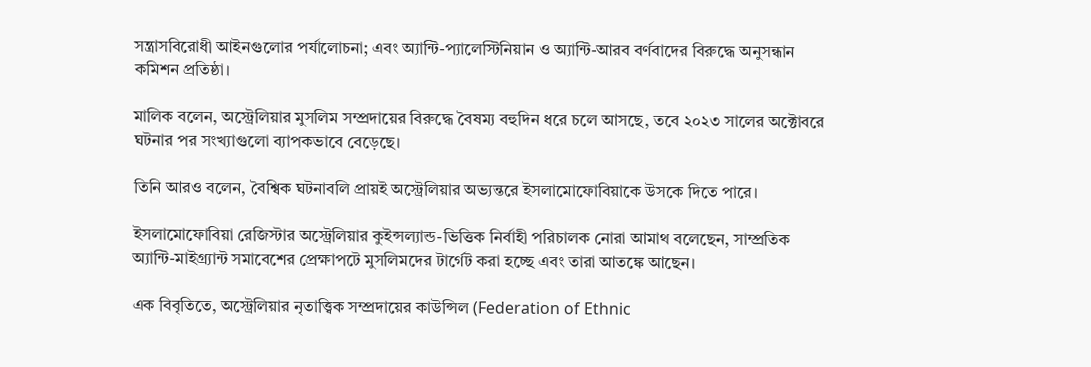সন্ত্রাসবিরোধী আইনগুলোর পর্যালোচনা; এবং অ্যান্টি-প্যালেস্টিনিয়ান ও অ্যান্টি-আরব বর্ণবাদের বিরুদ্ধে অনুসন্ধান কমিশন প্রতিষ্ঠা।

মালিক বলেন, অস্ট্রেলিয়ার মুসলিম সম্প্রদায়ের বিরুদ্ধে বৈষম্য বহুদিন ধরে চলে আসছে, তবে ২০২৩ সালের অক্টোবরে ঘটনার পর সংখ্যাগুলো ব্যাপকভাবে বেড়েছে।

তিনি আরও বলেন, বৈশ্বিক ঘটনাবলি প্রায়ই অস্ট্রেলিয়ার অভ্যন্তরে ইসলামোফোবিয়াকে উসকে দিতে পারে।

ইসলামোফোবিয়া রেজিস্টার অস্ট্রেলিয়ার কুইন্সল্যান্ড-ভিত্তিক নির্বাহী পরিচালক নোরা আমাথ বলেছেন, সাম্প্রতিক অ্যান্টি-মাইগ্র্যান্ট সমাবেশের প্রেক্ষাপটে মুসলিমদের টার্গেট করা হচ্ছে এবং তারা আতঙ্কে আছেন।

এক বিবৃতিতে, অস্ট্রেলিয়ার নৃতাত্ত্বিক সম্প্রদায়ের কাউন্সিল (Federation of Ethnic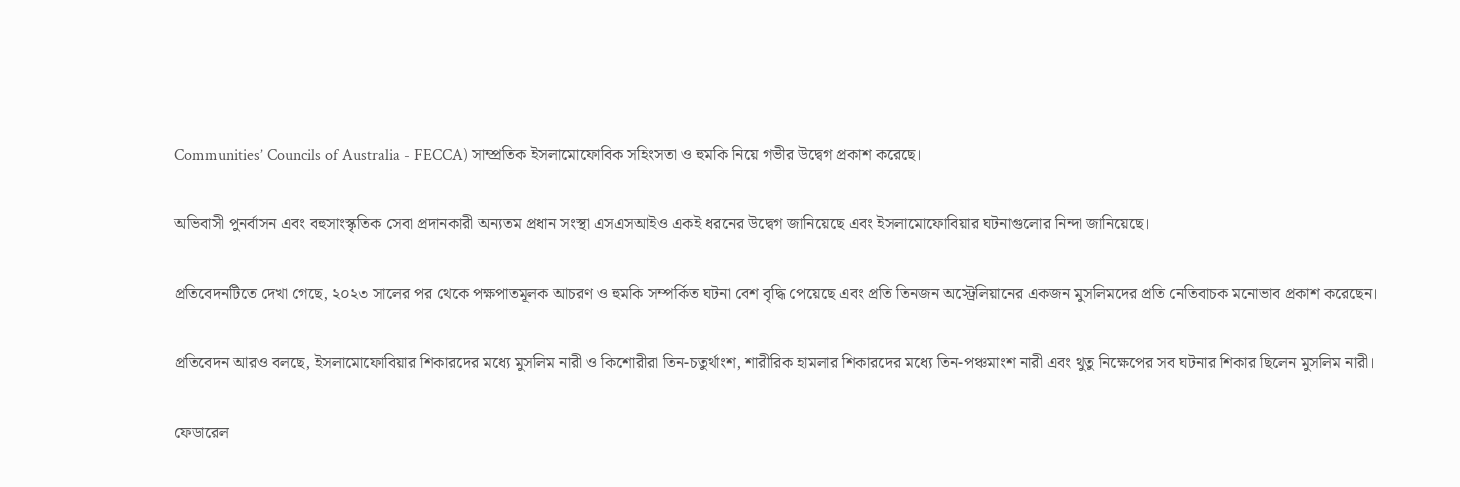Communities’ Councils of Australia - FECCA) সাম্প্রতিক ইসলামোফোবিক সহিংসতা ও হুমকি নিয়ে গভীর উদ্বেগ প্রকাশ করেছে।

অভিবাসী পুনর্বাসন এবং বহুসাংস্কৃতিক সেবা প্রদানকারী অন্যতম প্রধান সংস্থা এসএসআইও একই ধরনের উদ্বেগ জানিয়েছে এবং ইসলামোফোবিয়ার ঘটনাগুলোর নিন্দা জানিয়েছে।

প্রতিবেদনটিতে দেখা গেছে, ২০২৩ সালের পর থেকে পক্ষপাতমূলক আচরণ ও হুমকি সম্পর্কিত ঘটনা বেশ বৃদ্ধি পেয়েছে এবং প্রতি তিনজন অস্ট্রেলিয়ানের একজন মুসলিমদের প্রতি নেতিবাচক মনোভাব প্রকাশ করেছেন।

প্রতিবেদন আরও বলছে, ইসলামোফোবিয়ার শিকারদের মধ্যে মুসলিম নারী ও কিশোরীরা তিন-চতুর্থাংশ, শারীরিক হামলার শিকারদের মধ্যে তিন-পঞ্চমাংশ নারী এবং থুতু নিক্ষেপের সব ঘটনার শিকার ছিলেন মুসলিম নারী।

ফেডারেল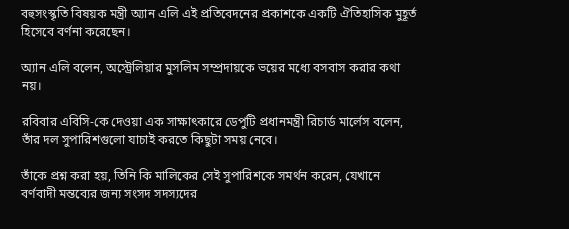বহুসংস্কৃতি বিষয়ক মন্ত্রী অ্যান এলি এই প্রতিবেদনের প্রকাশকে একটি ঐতিহাসিক মুহূর্ত হিসেবে বর্ণনা করেছেন।

অ্যান এলি বলেন, অস্ট্রেলিয়ার মুসলিম সম্প্রদায়কে ভয়ের মধ্যে বসবাস করার কথা নয়।

রবিবার এবিসি-কে দেওয়া এক সাক্ষাৎকারে ডেপুটি প্রধানমন্ত্রী রিচার্ড মার্লেস বলেন, তাঁর দল সুপারিশগুলো যাচাই করতে কিছুটা সময় নেবে।

তাঁকে প্রশ্ন করা হয়, তিনি কি মালিকের সেই সুপারিশকে সমর্থন করেন, যেখানে বর্ণবাদী মন্তব্যের জন্য সংসদ সদস্যদের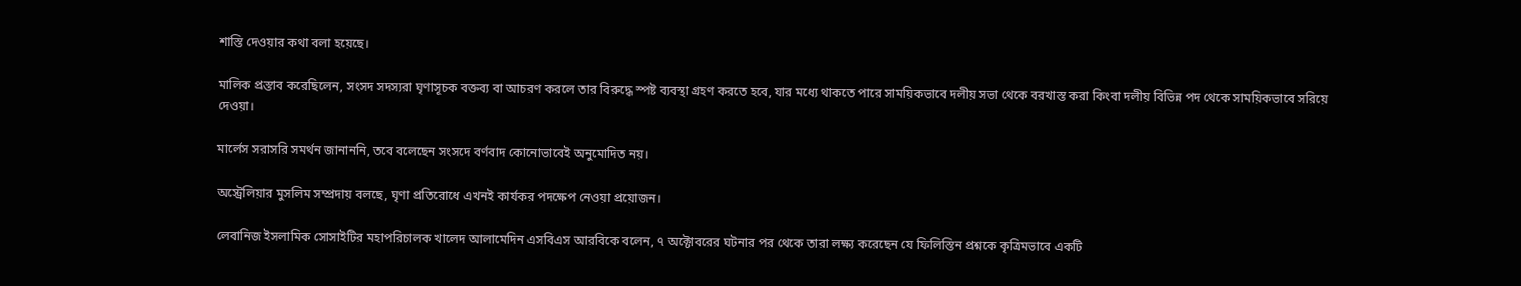শাস্তি দেওয়ার কথা বলা হয়েছে।

মালিক প্রস্তাব করেছিলেন, সংসদ সদস্যরা ঘৃণাসূচক বক্তব্য বা আচরণ করলে তার বিরুদ্ধে স্পষ্ট ব্যবস্থা গ্রহণ করতে হবে, যার মধ্যে থাকতে পারে সাময়িকভাবে দলীয় সভা থেকে বরখাস্ত করা কিংবা দলীয় বিভিন্ন পদ থেকে সাময়িকভাবে সরিয়ে দেওয়া।

মার্লেস সরাসরি সমর্থন জানাননি, তবে বলেছেন সংসদে বর্ণবাদ কোনোভাবেই অনুমোদিত নয়।

অস্ট্রেলিয়ার মুসলিম সম্প্রদায় বলছে, ঘৃণা প্রতিরোধে এখনই কার্যকর পদক্ষেপ নেওয়া প্রয়োজন।

লেবানিজ ইসলামিক সোসাইটির মহাপরিচালক খালেদ আলামেদিন এসবিএস আরবিকে বলেন, ৭ অক্টোবরের ঘটনার পর থেকে তারা লক্ষ্য করেছেন যে ফিলিস্তিন প্রশ্নকে কৃত্রিমভাবে একটি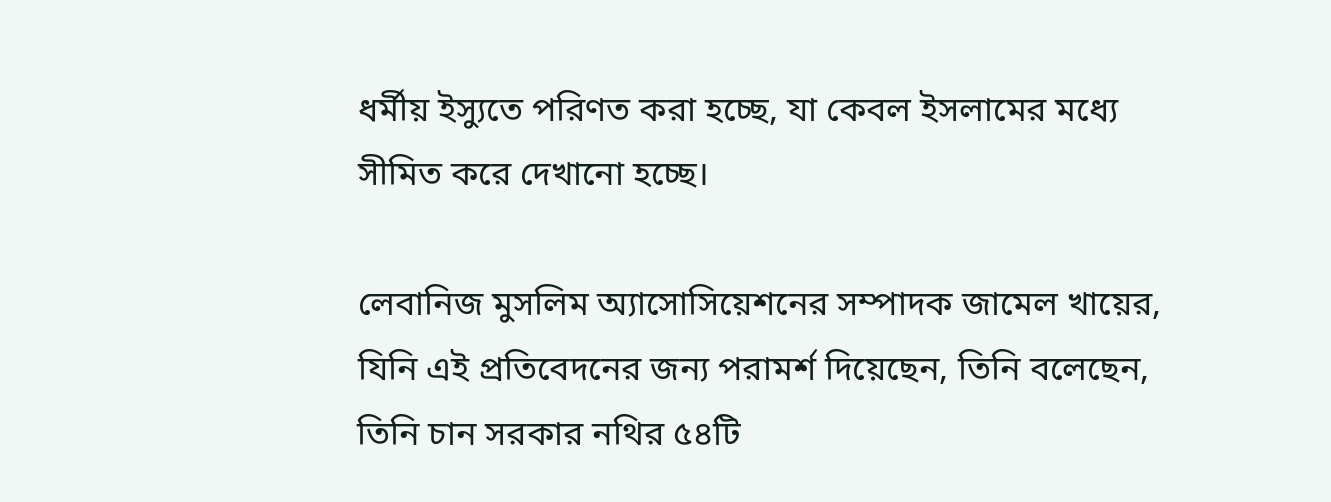ধর্মীয় ইস্যুতে পরিণত করা হচ্ছে, যা কেবল ইসলামের মধ্যে সীমিত করে দেখানো হচ্ছে।

লেবানিজ মুসলিম অ্যাসোসিয়েশনের সম্পাদক জামেল খায়ের, যিনি এই প্রতিবেদনের জন্য পরামর্শ দিয়েছেন, তিনি বলেছেন, তিনি চান সরকার নথির ৫৪টি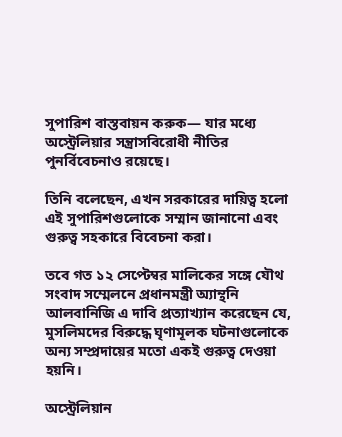সুপারিশ বাস্তবায়ন করুক— যার মধ্যে অস্ট্রেলিয়ার সন্ত্রাসবিরোধী নীতির পুনর্বিবেচনাও রয়েছে।

তিনি বলেছেন, এখন সরকারের দায়িত্ব হলো এই সুপারিশগুলোকে সম্মান জানানো এবং গুরুত্ব সহকারে বিবেচনা করা।

তবে গত ১২ সেপ্টেম্বর মালিকের সঙ্গে যৌথ সংবাদ সম্মেলনে প্রধানমন্ত্রী অ্যান্থনি আলবানিজি এ দাবি প্রত্যাখ্যান করেছেন যে, মুসলিমদের বিরুদ্ধে ঘৃণামূলক ঘটনাগুলোকে অন্য সম্প্রদায়ের মতো একই গুরুত্ব দেওয়া হয়নি।

অস্ট্রেলিয়ান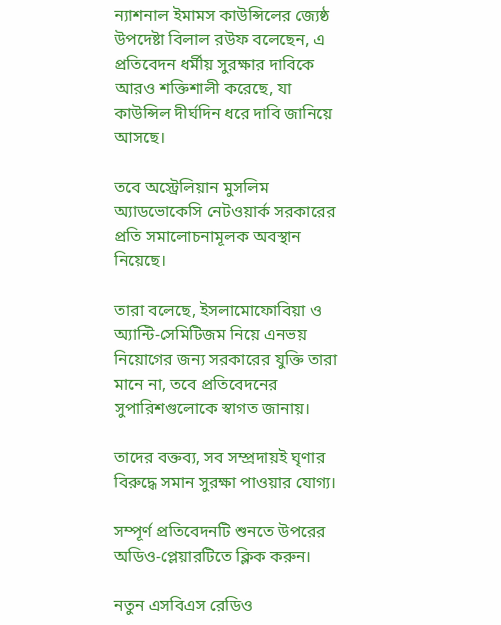ন্যাশনাল ইমামস কাউন্সিলের জ্যেষ্ঠ উপদেষ্টা বিলাল রউফ বলেছেন, এ প্রতিবেদন ধর্মীয় সুরক্ষার দাবিকে আরও শক্তিশালী করেছে, যা কাউন্সিল দীর্ঘদিন ধরে দাবি জানিয়ে আসছে।

তবে অস্ট্রেলিয়ান মুসলিম অ্যাডভোকেসি নেটওয়ার্ক সরকারের প্রতি সমালোচনামূলক অবস্থান নিয়েছে।

তারা বলেছে, ইসলামোফোবিয়া ও অ্যান্টি-সেমিটিজম নিয়ে এনভয় নিয়োগের জন্য সরকারের যুক্তি তারা মানে না, তবে প্রতিবেদনের সুপারিশগুলোকে স্বাগত জানায়।

তাদের বক্তব্য, সব সম্প্রদায়ই ঘৃণার বিরুদ্ধে সমান সুরক্ষা পাওয়ার যোগ্য।

সম্পূর্ণ প্রতিবেদনটি শুনতে উপরের অডিও-প্লেয়ারটিতে ক্লিক করুন।

নতুন এসবিএস রেডিও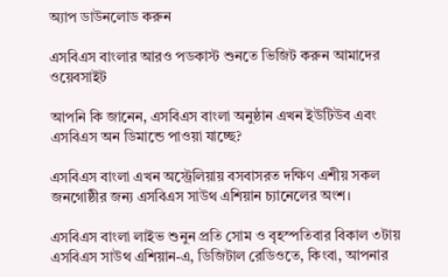অ্যাপ ডাউনলোড করুন

এসবিএস বাংলার আরও পডকাস্ট শুনতে ভিজিট করুন আমাদের ওয়েবসাইট

আপনি কি জানেন, এসবিএস বাংলা অনুষ্ঠান এখন ইউটিউব এবং এসবিএস অন ডিমান্ডে পাওয়া যাচ্ছে?

এসবিএস বাংলা এখন অস্ট্রেলিয়ায় বসবাসরত দক্ষিণ এশীয় সকল জনগোষ্ঠীর জন্য এসবিএস সাউথ এশিয়ান চ্যানেলের অংশ।

এসবিএস বাংলা লাইভ শুনুন প্রতি সোম ও বৃহস্পতিবার বিকাল ৩টায় এসবিএস সাউথ এশিয়ান-এ, ডিজিটাল রেডিওতে, কিংবা, আপনার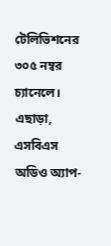টেলিভিশনের ৩০৫ নম্বর চ্যানেলে। এছাড়া, এসবিএস অডিও অ্যাপ-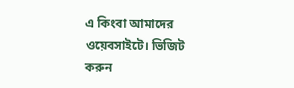এ কিংবা আমাদের ওয়েবসাইটে। ভিজিট করুন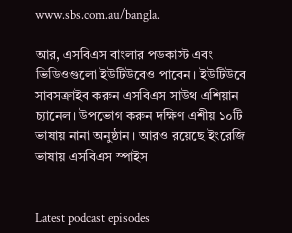www.sbs.com.au/bangla.

আর, এসবিএস বাংলার পডকাস্ট এবং ভিডিওগুলো ইউটিউবেও পাবেন। ইউটিউবে সাবসক্রাইব করুন এসবিএস সাউথ এশিয়ান চ্যানেল। উপভোগ করুন দক্ষিণ এশীয় ১০টি ভাষায় নানা অনুষ্ঠান। আরও রয়েছে ইংরেজি ভাষায় এসবিএস স্পাইস


Latest podcast episodes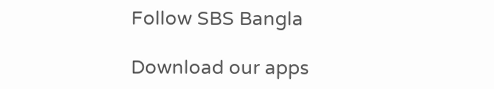Follow SBS Bangla

Download our apps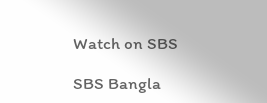Watch on SBS

SBS Bangla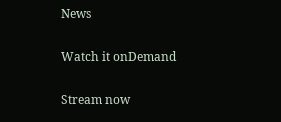News

Watch it onDemand

Stream now